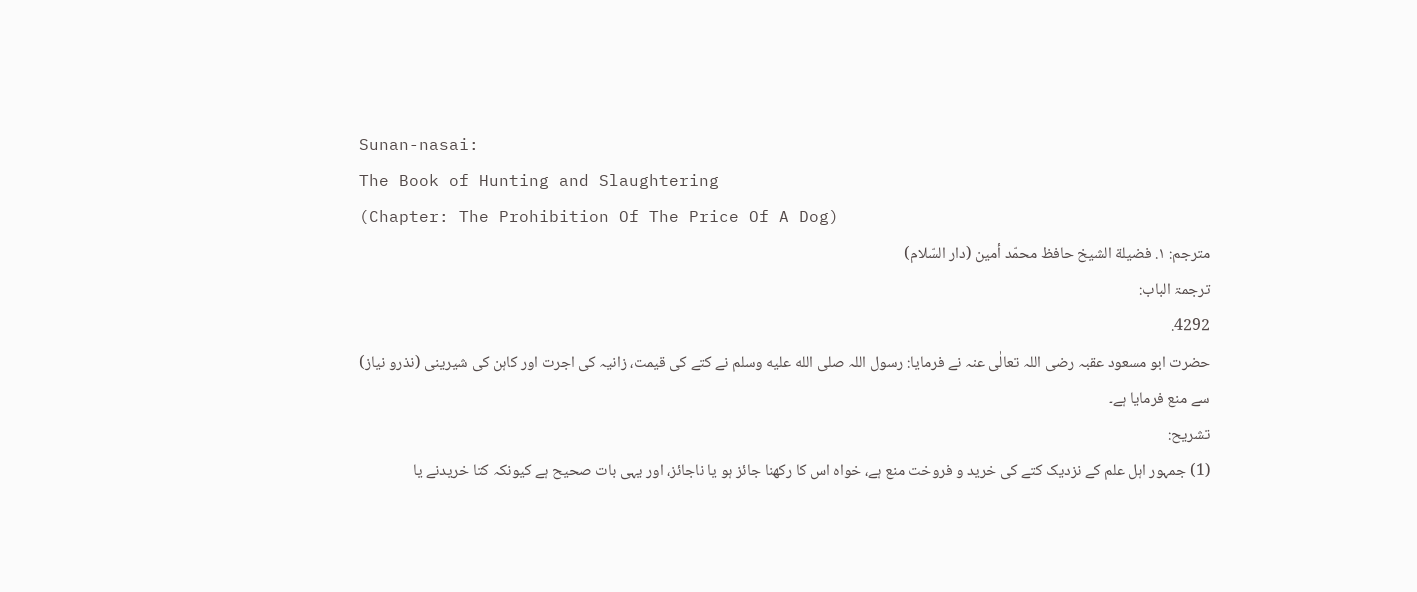Sunan-nasai:
The Book of Hunting and Slaughtering
(Chapter: The Prohibition Of The Price Of A Dog)
مترجم: ١. فضيلة الشيخ حافظ محمّد أمين (دار السّلام)
ترجمۃ الباب:
4292.
حضرت ابو مسعود عقبہ رضی اللہ تعالٰی عنہ نے فرمایا: رسول اللہ صلى الله عليه وسلم نے کتے کی قیمت، زانیہ کی اجرت اور کاہن کی شیرینی (نذرو نیاز) سے منع فرمایا ہے۔
تشریح:
(1) جمہور اہل علم کے نزدیک کتے کی خرید و فروخت منع ہے، خواہ اس کا رکھنا جائز ہو یا ناجائز، اور یہی بات صحیح ہے کیونکہ کتا خریدنے یا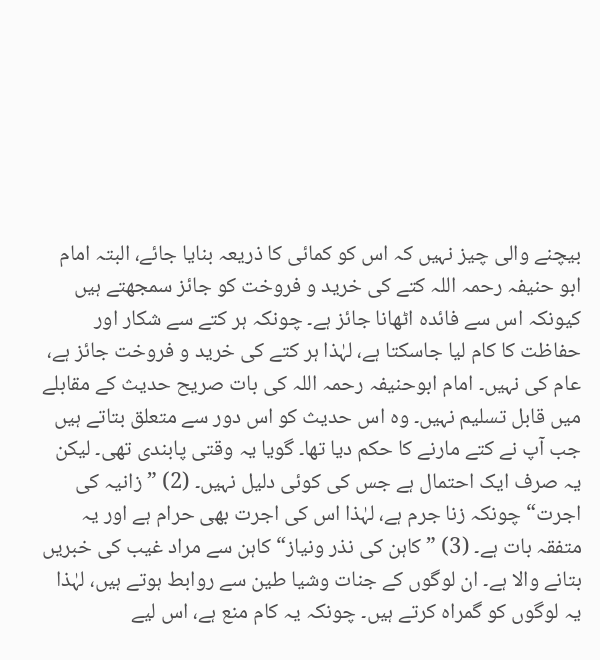بیچنے والی چیز نہیں کہ اس کو کمائی کا ذریعہ بنایا جائے، البتہ امام ابو حنیفہ رحمہ اللہ کتے کی خرید و فروخت کو جائز سمجھتے ہیں کیونکہ اس سے فائدہ اٹھانا جائز ہے۔ چونکہ ہر کتے سے شکار اور حفاظت کا کام لیا جاسکتا ہے، لہٰذا ہر کتے کی خرید و فروخت جائز ہے، عام کی نہیں۔ امام ابوحنیفہ رحمہ اللہ کی بات صریح حدیث کے مقابلے میں قابل تسلیم نہیں۔ وہ اس حدیث کو اس دور سے متعلق بتاتے ہیں جب آپ نے کتے مارنے کا حکم دیا تھا۔ گویا یہ وقتی پابندی تھی۔ لیکن یہ صرف ایک احتمال ہے جس کی کوئی دلیل نہیں۔ (2) ”زانیہ کی اجرت“ چونکہ زنا جرم ہے، لہٰذا اس کی اجرت بھی حرام ہے اور یہ متفقہ بات ہے۔ (3) ”کاہن کی نذر ونیاز“ کاہن سے مراد غیب کی خبریں بتانے والا ہے۔ ان لوگوں کے جنات وشیا طین سے روابط ہوتے ہیں، لہٰذا یہ لوگوں کو گمراہ کرتے ہیں۔ چونکہ یہ کام منع ہے، اس لیے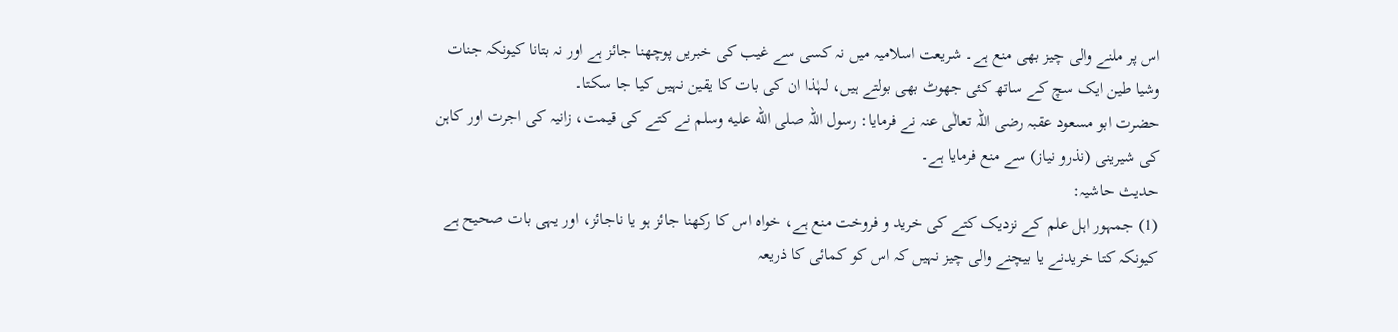اس پر ملنے والی چیز بھی منع ہے۔ شریعت اسلامیہ میں نہ کسی سے غیب کی خبریں پوچھنا جائز ہے اور نہ بتانا کیونکہ جنات وشیا طین ایک سچ کے ساتھ کئی جھوٹ بھی بولتے ہیں، لہٰذا ان کی بات کا یقین نہیں کیا جا سکتا۔
حضرت ابو مسعود عقبہ رضی اللہ تعالٰی عنہ نے فرمایا: رسول اللہ صلى الله عليه وسلم نے کتے کی قیمت، زانیہ کی اجرت اور کاہن کی شیرینی (نذرو نیاز) سے منع فرمایا ہے۔
حدیث حاشیہ:
(1) جمہور اہل علم کے نزدیک کتے کی خرید و فروخت منع ہے، خواہ اس کا رکھنا جائز ہو یا ناجائز، اور یہی بات صحیح ہے کیونکہ کتا خریدنے یا بیچنے والی چیز نہیں کہ اس کو کمائی کا ذریعہ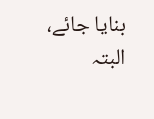بنایا جائے، البتہ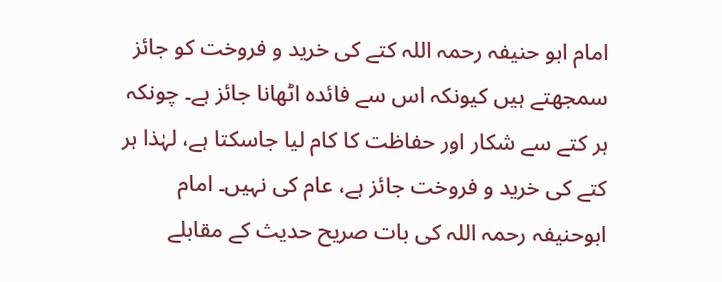امام ابو حنیفہ رحمہ اللہ کتے کی خرید و فروخت کو جائز سمجھتے ہیں کیونکہ اس سے فائدہ اٹھانا جائز ہے۔ چونکہ ہر کتے سے شکار اور حفاظت کا کام لیا جاسکتا ہے، لہٰذا ہر کتے کی خرید و فروخت جائز ہے، عام کی نہیں۔ امام ابوحنیفہ رحمہ اللہ کی بات صریح حدیث کے مقابلے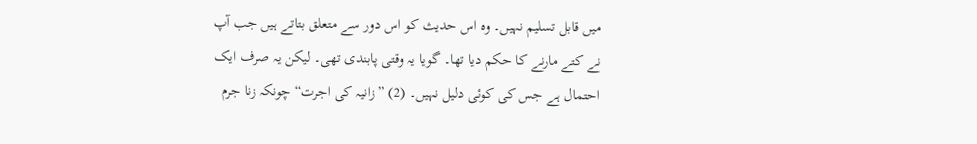میں قابل تسلیم نہیں۔ وہ اس حدیث کو اس دور سے متعلق بتاتے ہیں جب آپ نے کتے مارنے کا حکم دیا تھا۔ گویا یہ وقتی پابندی تھی۔ لیکن یہ صرف ایک احتمال ہے جس کی کوئی دلیل نہیں۔ (2) ”زانیہ کی اجرت“ چونکہ زنا جرم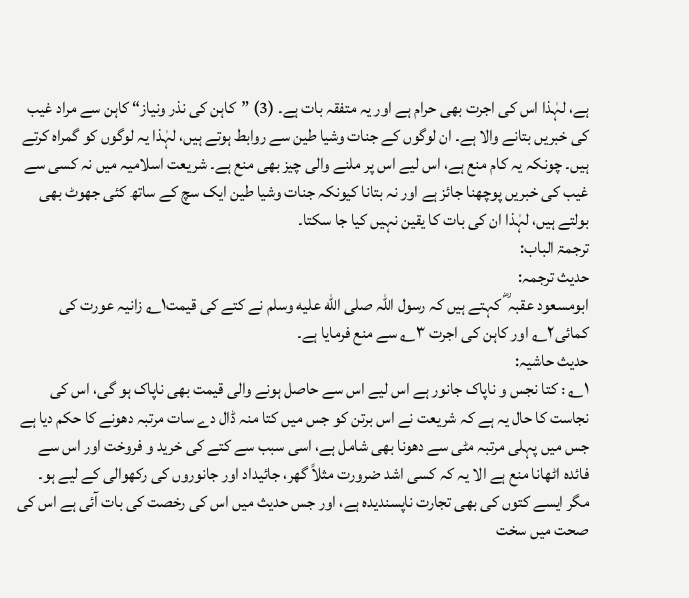ہے، لہٰذا اس کی اجرت بھی حرام ہے اور یہ متفقہ بات ہے۔ (3) ”کاہن کی نذر ونیاز“ کاہن سے مراد غیب کی خبریں بتانے والا ہے۔ ان لوگوں کے جنات وشیا طین سے روابط ہوتے ہیں، لہٰذا یہ لوگوں کو گمراہ کرتے ہیں۔ چونکہ یہ کام منع ہے، اس لیے اس پر ملنے والی چیز بھی منع ہے۔ شریعت اسلامیہ میں نہ کسی سے غیب کی خبریں پوچھنا جائز ہے اور نہ بتانا کیونکہ جنات وشیا طین ایک سچ کے ساتھ کئی جھوٹ بھی بولتے ہیں، لہٰذا ان کی بات کا یقین نہیں کیا جا سکتا۔
ترجمۃ الباب:
حدیث ترجمہ:
ابومسعود عقبہ ؓ کہتے ہیں کہ رسول اللہ صلى الله عليه وسلم نے کتے کی قیمت۱؎ زانیہ عورت کی کمائی۲؎ اور کاہن کی اجرت ۳؎ سے منع فرمایا ہے۔
حدیث حاشیہ:
۱؎ : کتا نجس و ناپاک جانور ہے اس لیے اس سے حاصل ہونے والی قیمت بھی ناپاک ہو گی، اس کی نجاست کا حال یہ ہے کہ شریعت نے اس برتن کو جس میں کتا منہ ڈال دے سات مرتبہ دھونے کا حکم دیا ہے جس میں پہلی مرتبہ مٹی سے دھونا بھی شامل ہے، اسی سبب سے کتے کی خرید و فروخت اور اس سے فائدہ اٹھانا منع ہے الا یہ کہ کسی اشد ضرورت مثلاً گھر، جائیداد اور جانوروں کی رکھوالی کے لیے ہو۔ مگر ایسے کتوں کی بھی تجارت ناپسندیدہ ہے، اور جس حدیث میں اس کی رخصت کی بات آئی ہے اس کی صحت میں سخت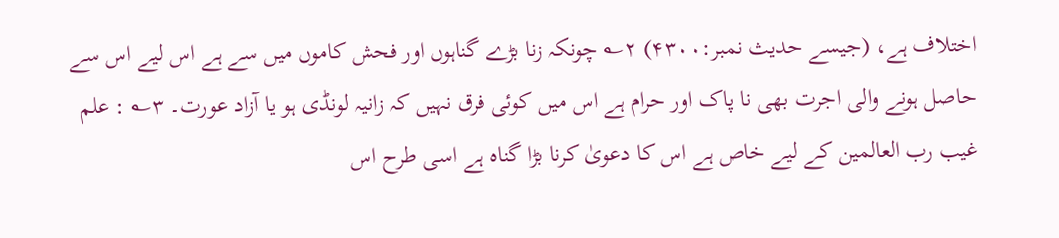اختلاف ہے، (جیسے حدیث نمبر:۴۳۰۰) ۲؎ چونکہ زنا بڑے گناہوں اور فحش کاموں میں سے ہے اس لیے اس سے حاصل ہونے والی اجرت بھی نا پاک اور حرام ہے اس میں کوئی فرق نہیں کہ زانیہ لونڈی ہو یا آزاد عورت۔ ۳؎ : علم غیب رب العالمین کے لیے خاص ہے اس کا دعویٰ کرنا بڑا گناہ ہے اسی طرح اس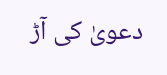دعویٰ کی آڑ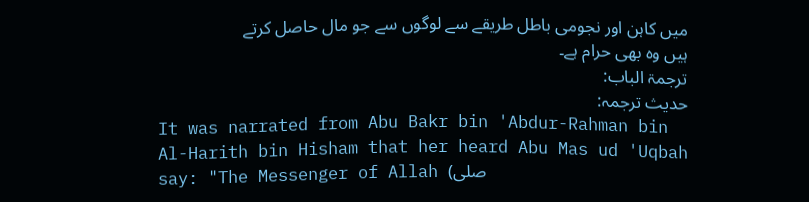میں کاہن اور نجومی باطل طریقے سے لوگوں سے جو مال حاصل کرتے ہیں وہ بھی حرام ہے۔
ترجمۃ الباب:
حدیث ترجمہ:
It was narrated from Abu Bakr bin 'Abdur-Rahman bin Al-Harith bin Hisham that her heard Abu Mas ud 'Uqbah say: "The Messenger of Allah (صلى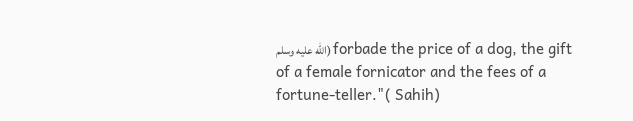الله عليه وسلم) forbade the price of a dog, the gift of a female fornicator and the fees of a fortune-teller."( Sahih)